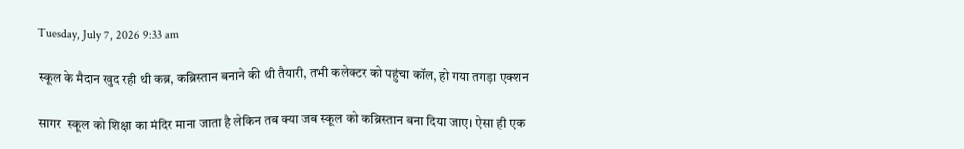Tuesday, July 7, 2026 9:33 am

स्कूल के मैदान खुद रही थी कब्र, कब्रिस्तान बनाने की थी तैयारी, तभी कलेक्टर को पहुंचा कॉल, हो गया तगड़ा एक्शन

सागर  स्कूल को शिक्षा का मंदिर माना जाता है लेकिन तब क्या जब स्कूल को कब्रिस्तान बना दिया जाए। ऐसा ही एक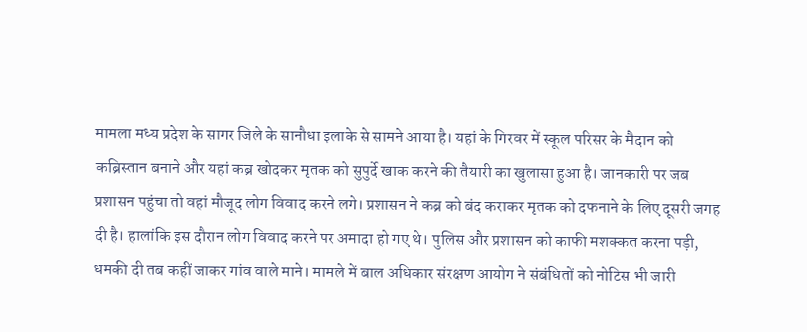मामला मध्य प्रदेश के सागर जिले के सानौधा इलाके से सामने आया है। यहां के गिरवर में स्कूल परिसर के मैदान को कब्रिस्तान बनाने और यहां कब्र खोदकर मृतक को सुपुर्दे खाक करने की तैयारी का खुलासा हुआ है। जानकारी पर जब प्रशासन पहुंचा तो वहां मौजूद लोग विवाद करने लगे। प्रशासन ने कब्र को बंद कराकर मृतक को दफनाने के लिए दूसरी जगह दी है। हालांकि इस दौरान लोग विवाद करने पर अमादा हो गए थे। पुलिस और प्रशासन को काफी मशक्कत करना पड़ी, धमकी दी तब कहीं जाकर गांव वाले माने। मामले में बाल अधिकार संरक्षण आयोग ने संबंधितों को नोटिस भी जारी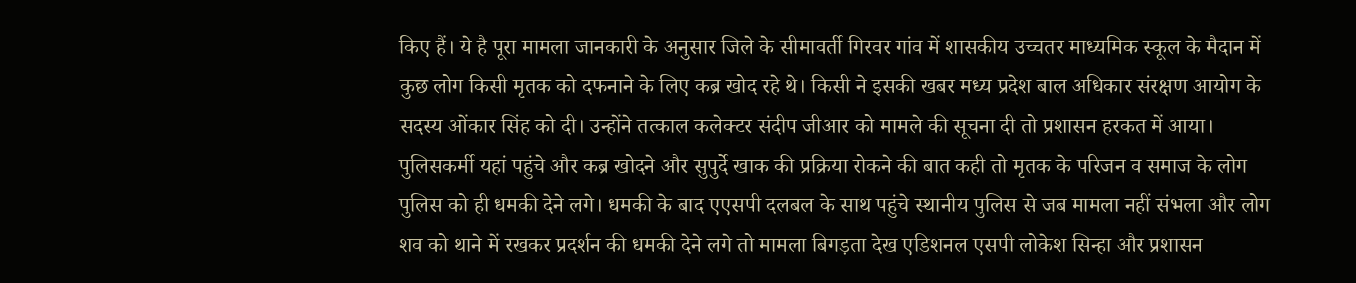किए हैं। ये है पूरा मामला जानकारी के अनुसार जिले के सीमावर्ती गिरवर गांव में शासकीय उच्चतर माध्यमिक स्कूल के मैदान में कुछ लोग किसी मृतक को दफनाने के लिए कब्र खोद रहे थे। किसी ने इसकी खबर मध्य प्रदेश बाल अधिकार संरक्षण आयोग के सदस्य ओंकार सिंह को दी। उन्होंने तत्काल कलेक्टर संदीप जीआर को मामले की सूचना दी तो प्रशासन हरकत में आया। पुलिसकर्मी यहां पहुंचे और कब्र खोदने और सुपुर्दे खाक की प्रक्रिया रोकने की बात कही तो मृतक के परिजन व समाज के लोग पुलिस को ही धमकी देने लगे। धमकी के बाद एएसपी दलबल के साथ पहुंचे स्थानीय पुलिस से जब मामला नहीं संभला और लोग शव को थाने में रखकर प्रदर्शन की धमकी देने लगे तो मामला बिगड़ता देख एडिशनल एसपी लोकेश सिन्हा और प्रशासन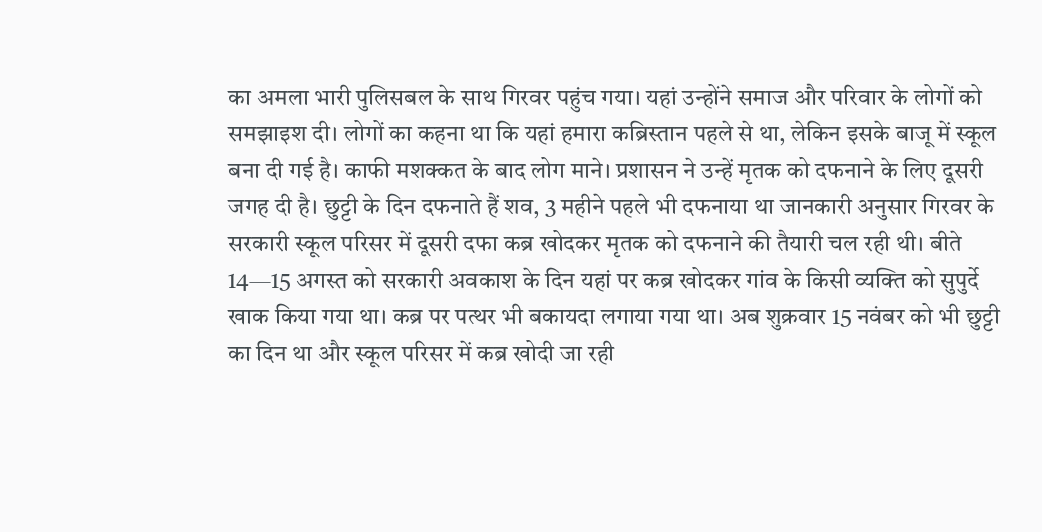का अमला भारी पुलिसबल के साथ गिरवर पहुंच गया। यहां उन्होंने समाज और परिवार के लोगों को समझाइश दी। लोगों का कहना था कि यहां हमारा कब्रिस्तान पहले से था, लेकिन इसके बाजू में स्कूल बना दी गई है। काफी मशक्कत के बाद लोग माने। प्रशासन ने उन्हें मृतक को दफनाने के लिए दूसरी जगह दी है। छुट्टी के दिन दफनाते हैं शव, 3 महीने पहले भी दफनाया था जानकारी अनुसार गिरवर के सरकारी स्कूल परिसर में दूसरी दफा कब्र खोदकर मृतक को दफनाने की तैयारी चल रही थी। बीते 14—15 अगस्त को सरकारी अवकाश के दिन यहां पर कब्र खोदकर गांव के किसी व्यक्ति को सुपुर्दे खाक किया गया था। कब्र पर पत्थर भी बकायदा लगाया गया था। अब शुक्रवार 15 नवंबर को भी छुट्टी का दिन था और स्कूल परिसर में कब्र खोदी जा रही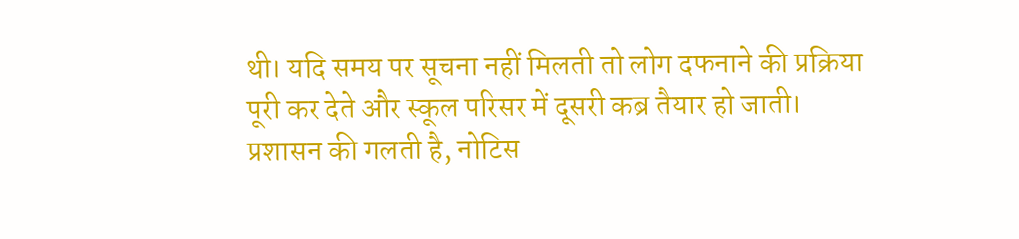थी। यदि समय पर सूचना नहीं मिलती तो लोग दफनाने की प्रक्रिया पूरी कर देते और स्कूल परिसर में दूसरी कब्र तैयार हो जाती। प्रशासन की गलती है, नोटिस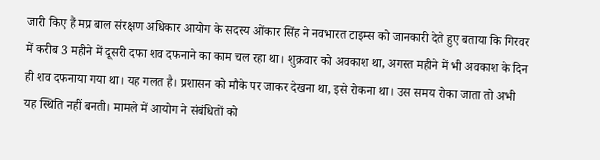जारी किए हैं मप्र बाल संरक्षण अधिकार आयोग के सदस्य ओंकार सिंह ने नवभारत टाइम्स को जानकारी देते हुए बताया कि गिरवर में करीब 3 महीने में दूसरी दफा शव दफनाने का काम चल रहा था। शुक्रवार को अवकाश था, अगस्त महीने में भी अवकाश के दिन ही शव दफनाया गया था। यह गलत है। प्रशासन को मौके पर जाकर देखना था, इसे रोकना था। उस समय रोका जाता तो अभी यह स्थिति नहीं बनती। मामले में आयोग ने संबंधितों को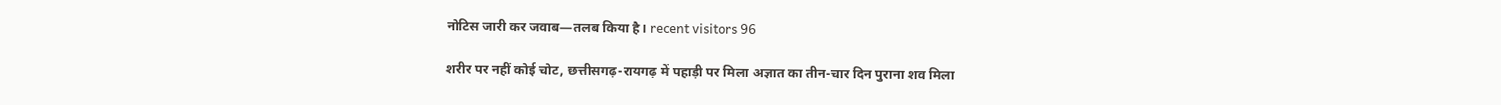नोटिस जारी कर जवाब—तलब किया है। recent visitors 96

शरीर पर नहीं कोई चोट, छत्तीसगढ़-रायगढ़ में पहाड़ी पर मिला अज्ञात का तीन-चार दिन पुराना शव मिला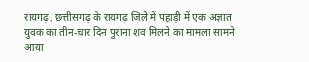रायगढ़. छत्तीसगढ़ के रायगढ़ जिले में पहाड़ी में एक अज्ञात युवक का तीन-चार दिन पुराना शव मिलने का मामला सामने आया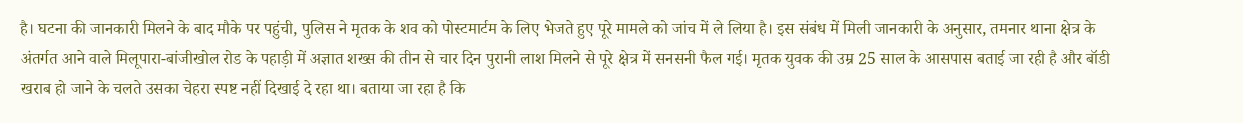है। घटना की जानकारी मिलने के बाद मौके पर पहुंची, पुलिस ने मृतक के शव को पोस्टमार्टम के लिए भेजते हुए पूरे मामले को जांच में ले लिया है। इस संबंध में मिली जानकारी के अनुसार, तमनार थाना क्षेत्र के अंतर्गत आने वाले मिलूपारा-बांजीखोल रोड के पहाड़ी में अज्ञात शख्स की तीन से चार दिन पुरानी लाश मिलने से पूरे क्षेत्र में सनसनी फैल गई। मृतक युवक की उम्र 25 साल के आसपास बताई जा रही है और बॉडी खराब हो जाने के चलते उसका चेहरा स्पष्ट नहीं दिखाई दे रहा था। बताया जा रहा है कि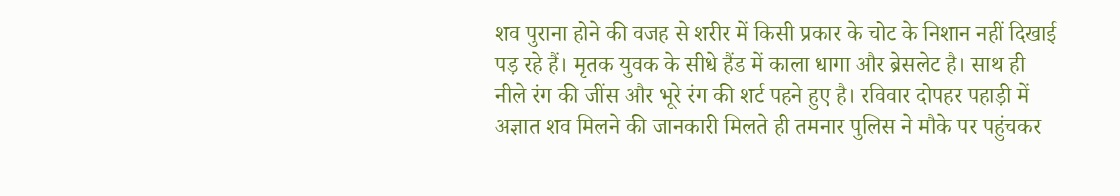शव पुराना होने की वजह से शरीर में किसी प्रकार के चोट के निशान नहीं दिखाई पड़ रहे हैं। मृतक युवक के सीधे हैंड में काला धागा और ब्रेसलेट है। साथ ही नीले रंग की जींस और भूरे रंग की शर्ट पहने हुए है। रविवार दोपहर पहाड़ी में अज्ञात शव मिलने की जानकारी मिलते ही तमनार पुलिस ने मौके पर पहुंचकर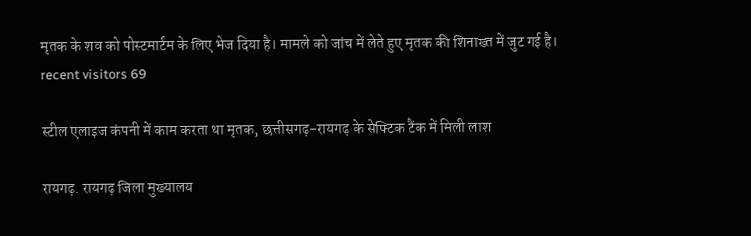मृतक के शव को पोस्टमार्टम के लिए भेज दिया है। मामले को जांच में लेते हुए मृतक की शिनाख्त में जुट गई है। recent visitors 69

स्टील एलाइज कंपनी में काम करता था मृतक, छत्तीसगढ़-रायगढ़ के सेफ्टिक टैंक में मिली लाश

रायगढ़. रायगढ़ जिला मुख्यालय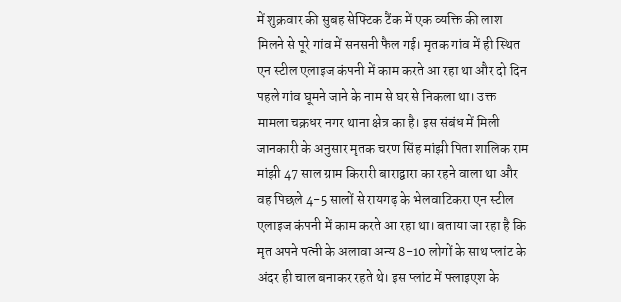में शुक्रवार की सुबह सेफ्टिक टैंक में एक व्यक्ति की लाश मिलने से पूरे गांव में सनसनी फैल गई। मृतक गांव में ही स्थित एन स्टील एलाइज कंपनी में काम करते आ रहा था और दो दिन पहले गांव घूमने जाने के नाम से घर से निकला था। उक्त मामला चक्रधर नगर थाना क्षेत्र का है। इस संबंध में मिली जानकारी के अनुसार मृतक चरण सिंह मांझी पिता शालिक राम मांझी 47 साल ग्राम किरारी बाराद्वारा का रहने वाला था और वह पिछले 4-5 सालों से रायगढ़ के भेलवाटिकरा एन स्टील एलाइज कंपनी में काम करते आ रहा था। बताया जा रहा है कि मृत अपने पत्नी के अलावा अन्य 8-10 लोगों के साथ प्लांट के अंदर ही चाल बनाकर रहते थे। इस प्लांट में फ्लाइएश के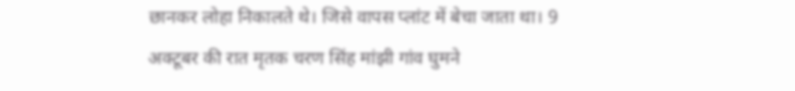छानकर लोहा निकालते थे। जिसे वापस प्लांट में बेचा जाता था। 9 अक्टूबर की रात मृतक चरण सिंह मांझी गांव घुमने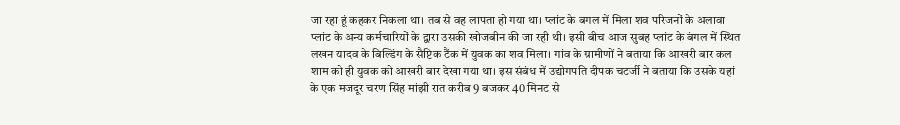जा रहा हूं कहकर निकला था। तब से वह लापता हो गया था। प्लांट के बगल में मिला शव परिजनों के अलावा प्लांट के अन्य कर्मचारियों के द्वारा उसकी खोजबीन की जा रही थी। इसी बीच आज सुबह प्लांट के बंगल में स्थित लखन यादव के बिल्डिंग के सैप्टिक टैंक में युवक का शव मिला। गांव के ग्रामीणों ने बताया कि आखरी बार कल शाम को ही युवक को आखरी बार देखा गया था। इस संबंध में उद्योगपति दीपक चटर्जी ने बताया कि उसके यहां के एक मजदूर चरण सिंह मांझी रात करीब 9 बजकर 40 मिनट से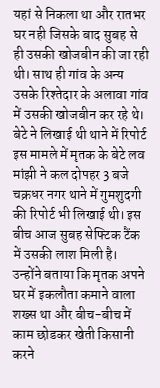यहां से निकला था और रातभर घर नही जिसके बाद सुबह से ही उसकी खोजबीन की जा रही थी। साथ ही गांव के अन्य उसके रिश्तेदार के अलावा गांव में उसकी खोजबीन कर रहे थे। बेटे ने लिखाई थी थाने में रिपोर्ट इस मामले में मृतक के बेटे लव मांझी ने कल दोपहर 3 बजे चक्रधर नगर थाने में गुमशुदगी की रिपोर्ट भी लिखाई थी। इस बीच आज सुबह सेफ्टिक टैंक में उसकी लाश मिली है। उन्होंने बताया कि मृतक अपने घर में इकलौता कमाने वाला शख्स था और बीच-बीच में काम छोडकर खेती किसानी करने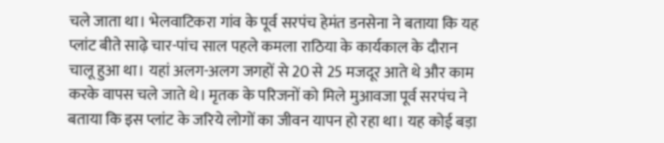चले जाता था। भेलवाटिकरा गांव के पूर्व सरपंच हेमंत डनसेना ने बताया कि यह प्लांट बीते साढ़े चार-पांच साल पहले कमला राठिया के कार्यकाल के दौरान चालू हुआ था। यहां अलग-अलग जगहों से 20 से 25 मजदूर आते थे और काम करके वापस चले जाते थे। मृतक के परिजनों को मिले मुआवजा पूर्व सरपंच ने बताया कि इस प्लांट के जरिये लोगों का जीवन यापन हो रहा था। यह कोई बड़ा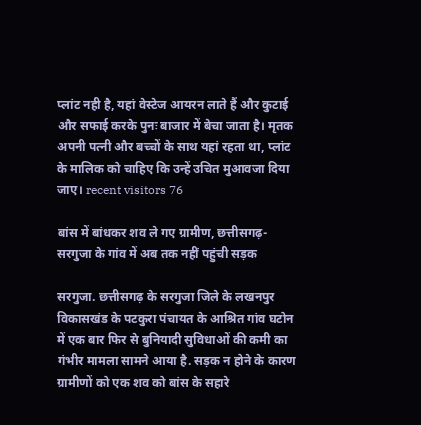प्लांट नही है, यहां वेस्टेज आयरन लाते हैं और कुटाई और सफाई करके पुनः बाजार में बेचा जाता है। मृतक अपनी पत्नी और बच्चों के साथ यहां रहता था, प्लांट के मालिक को चाहिए कि उन्हें उचित मुआवजा दिया जाए। recent visitors 76

बांस में बांधकर शव ले गए ग्रामीण, छत्तीसगढ़-सरगुजा के गांव में अब तक नहीं पहुंची सड़क

सरगुजा. छत्तीसगढ़ के सरगुजा जिले के लखनपुर विकासखंड के पटकुरा पंचायत के आश्रित गांव घटोन में एक बार फिर से बुनियादी सुविधाओं की कमी का गंभीर मामला सामने आया है. सड़क न होने के कारण ग्रामीणों को एक शव को बांस के सहारे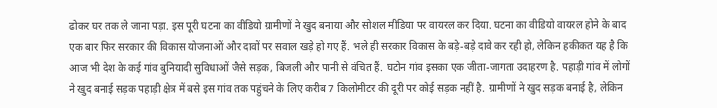ढोकर घर तक ले जाना पड़ा. इस पूरी घटना का वीडियो ग्रामीणों ने खुद बनाया और सोशल मीडिया पर वायरल कर दिया. घटना का वीडियो वायरल होने के बाद एक बार फिर सरकार की विकास योजनाओं और दावों पर सवाल खड़े हो गए हैं. भले ही सरकार विकास के बड़े-बड़े दावे कर रही हो, लेकिन हकीकत यह है कि आज भी देश के कई गांव बुनियादी सुविधाओं जैसे सड़क, बिजली और पानी से वंचित हैं. घटोन गांव इसका एक जीता-जागता उदाहरण है. पहाड़ी गांव में लोगों ने खुद बनाई सड़क पहाड़ी क्षेत्र में बसे इस गांव तक पहुंचने के लिए करीब 7 किलोमीटर की दूरी पर कोई सड़क नहीं है. ग्रामीणों ने खुद सड़क बनाई है, लेकिन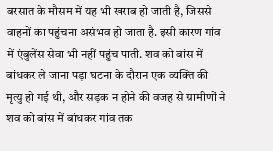बरसात के मौसम में यह भी खराब हो जाती है, जिससे वाहनों का पहुंचना असंभव हो जाता है. इसी कारण गांव में एंबुलेंस सेवा भी नहीं पहुंच पाती. शव को बांस में बांधकर ले जाना पड़ा घटना के दौरान एक व्यक्ति की मृत्यु हो गई थी, और सड़क न होने की वजह से ग्रामीणों ने शव को बांस में बांधकर गांव तक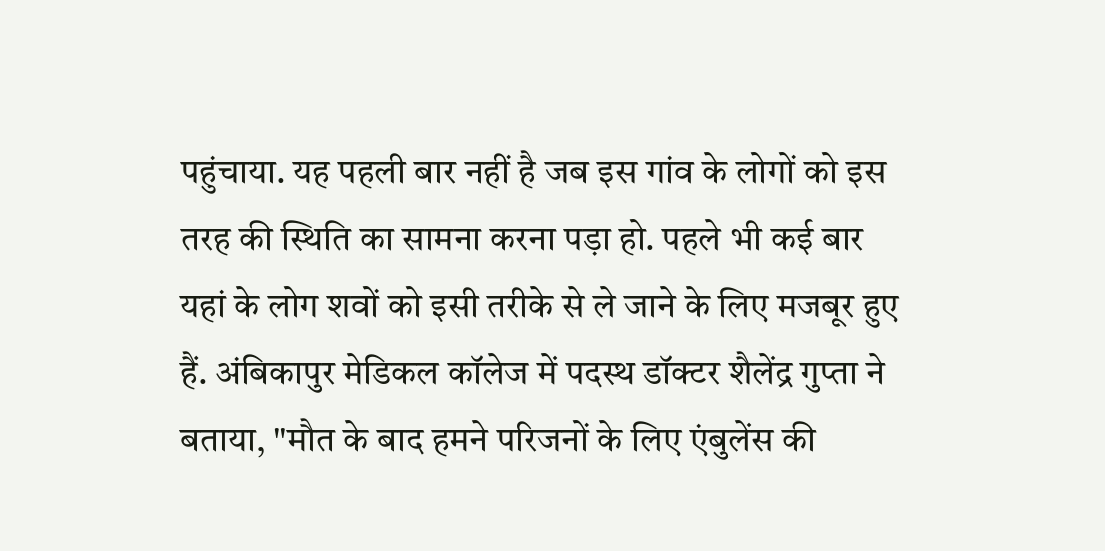पहुंचाया. यह पहली बार नहीं है जब इस गांव के लोगों को इस तरह की स्थिति का सामना करना पड़ा हो. पहले भी कई बार यहां के लोग शवों को इसी तरीके से ले जाने के लिए मजबूर हुए हैं. अंबिकापुर मेडिकल कॉलेज में पदस्थ डॉक्टर शैलेंद्र गुप्ता ने बताया, "मौत के बाद हमने परिजनों के लिए एंबुलेंस की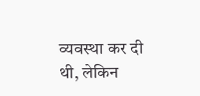व्यवस्था कर दी थी, लेकिन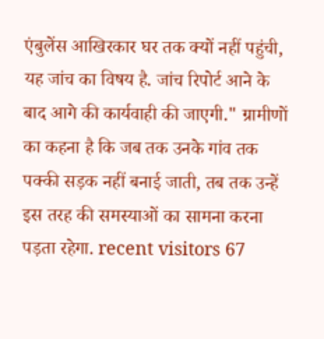एंबुलेंस आखिरकार घर तक क्यों नहीं पहुंची, यह जांच का विषय है. जांच रिपोर्ट आने के बाद आगे की कार्यवाही की जाएगी." ग्रामीणों का कहना है कि जब तक उनके गांव तक पक्की सड़क नहीं बनाई जाती, तब तक उन्हें इस तरह की समस्याओं का सामना करना पड़ता रहेगा. recent visitors 67